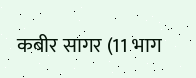कबीर सागर (11 भाग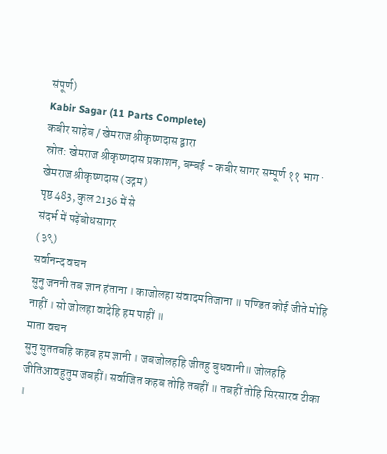संपूर्ण)
Kabir Sagar (11 Parts Complete)
कबीर साहेब / खेमराज श्रीकृष्णदास द्वारा
स्रोत: खेमराज श्रीकृष्णदास प्रकाशन, बम्बई - कबीर सागर सम्पूर्ण ११ भाग · खेमराज श्रीकृष्णदास (उद्गम)
पृष्ठ 483, कुल 2136 में से
संदर्भ में पढ़ेंबोधसागर
(३९)
सर्वानन्द वचन
सुनु जननी तब ज्ञान हंताना । काजोलहा संवादमतिजाना ॥ पण्डित कोई जीते मोहि नाहीं । सो जोलहा वादेहि हम पाहीं ॥
माता वचन
सुनु सुततबहि कहब हम ज्ञानी । जबजोलहहि जीतहु बुधवानी॥ जोलहहि जीतिआवहुतुम जबहीं। सर्वाजित कहब तोहि तबहीं ॥ तबहीं तोहि सिरसारव टीका ।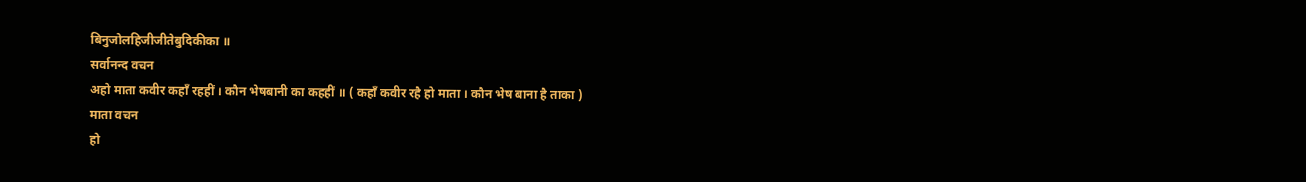बिनुजोलहिजीजीतेबुदिकीका ॥
सर्वानन्द वचन
अहो माता कवीर कहाँ रहहीं । कौन भेषबानी का कहहीं ॥ ( कहाँ कवीर रहै हो माता । कौन भेष बाना है ताका )
माता वचन
हो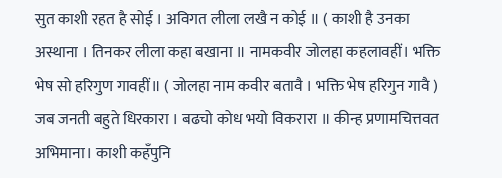सुत काशी रहत है सोई । अविगत लीला लखै न कोई ॥ ( काशी है उनका अस्थाना । तिनकर लीला कहा बखाना ॥ नामकवीर जोलहा कहलावहीं। भक्ति भेष सो हरिगुण गावहीं॥ ( जोलहा नाम कवीर बतावै । भक्ति भेष हरिगुन गावै ) जब जनती बहुते धिरकारा । बढचो कोध भयो विकरारा ॥ कीन्ह प्रणामचित्तवत अभिमाना। काशी कहँपुनि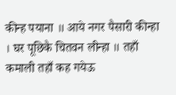कीन्ह पयाना ॥ आये नगर पैसारी कीन्हा । घर पूछिकै चितवन लीन्हा ॥ तहाँ कमाली तहाँ कह गयेऊ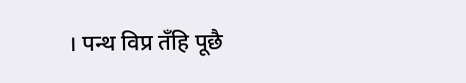। पन्थ विप्र तँहि पूछै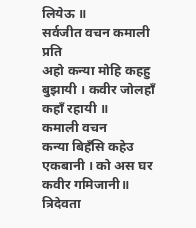लियेऊ ॥
सर्वजीत वचन कमाली प्रति
अहो कन्या मोहि कहहु बुझायी । कवीर जोलहाँ कहाँ रहायी ॥
कमाली वचन
कन्या बिहँसि कहेउ एकबानी । को अस घर कवीर गमिजानी॥ त्रिदेवता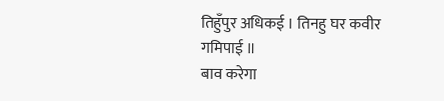तिहुँपुर अधिकई । तिनहु घर कवीर गमिपाई ॥
बाव करेगा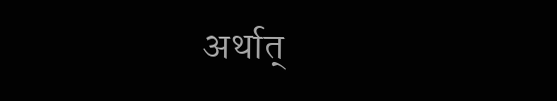अर्थात्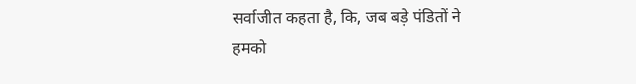सर्वाजीत कहता है, कि, जब बड़े पंडितों ने हमको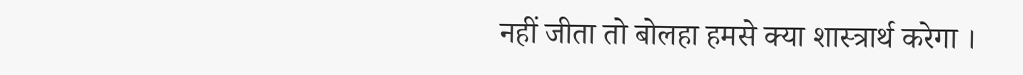नहीं जीता तो बोलहा हमसे क्या शास्त्रार्थ करेगा ।